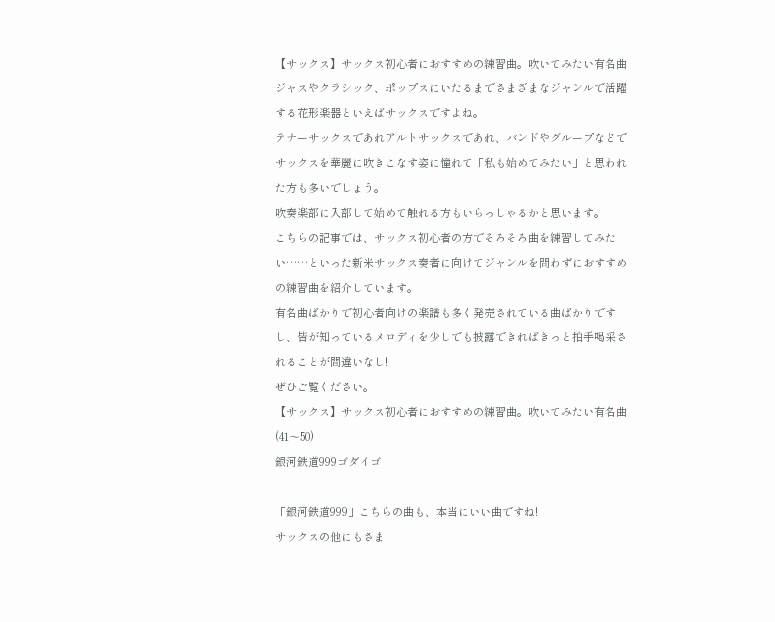【サックス】サックス初心者におすすめの練習曲。吹いてみたい有名曲
ジャスやクラシック、ポップスにいたるまでさまざまなジャンルで活躍する花形楽器といえばサックスですよね。
テナーサックスであれアルトサックスであれ、バンドやグループなどでサックスを華麗に吹きこなす姿に憧れて「私も始めてみたい」と思われた方も多いでしょう。
吹奏楽部に入部して始めて触れる方もいらっしゃるかと思います。
こちらの記事では、サックス初心者の方でそろそろ曲を練習してみたい……といった新米サックス奏者に向けてジャンルを問わずにおすすめの練習曲を紹介しています。
有名曲ばかりで初心者向けの楽譜も多く発売されている曲ばかりですし、皆が知っているメロディを少しでも披露できればきっと拍手喝采されることが間違いなし!
ぜひご覧ください。
【サックス】サックス初心者におすすめの練習曲。吹いてみたい有名曲(41〜50)
銀河鉄道999ゴダイゴ

「銀河鉄道999」こちらの曲も、本当にいい曲ですね!
サックスの他にもさま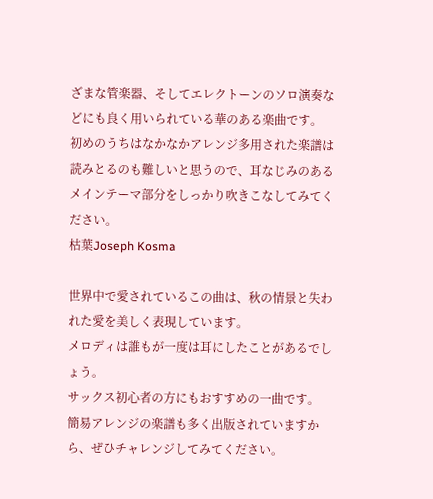ざまな管楽器、そしてエレクトーンのソロ演奏などにも良く用いられている華のある楽曲です。
初めのうちはなかなかアレンジ多用された楽譜は読みとるのも難しいと思うので、耳なじみのあるメインテーマ部分をしっかり吹きこなしてみてください。
枯葉Joseph Kosma

世界中で愛されているこの曲は、秋の情景と失われた愛を美しく表現しています。
メロディは誰もが一度は耳にしたことがあるでしょう。
サックス初心者の方にもおすすめの一曲です。
簡易アレンジの楽譜も多く出版されていますから、ぜひチャレンジしてみてください。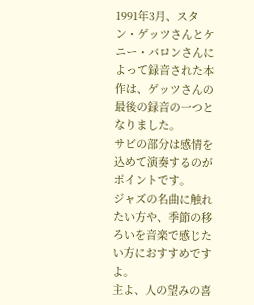1991年3月、スタン・ゲッツさんとケニー・バロンさんによって録音された本作は、ゲッツさんの最後の録音の一つとなりました。
サビの部分は感情を込めて演奏するのがポイントです。
ジャズの名曲に触れたい方や、季節の移ろいを音楽で感じたい方におすすめですよ。
主よ、人の望みの喜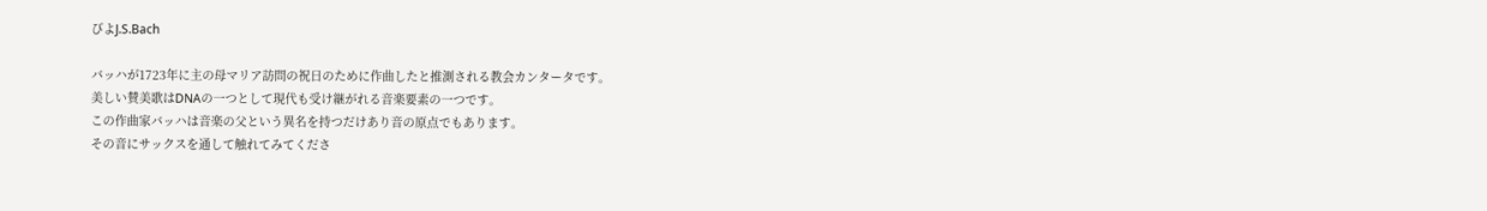びよJ.S.Bach

バッハが1723年に主の母マリア訪問の祝日のために作曲したと推測される教会カンタータです。
美しい賛美歌はDNAの一つとして現代も受け継がれる音楽要素の一つです。
この作曲家バッハは音楽の父という異名を持つだけあり音の原点でもあります。
その音にサックスを通して触れてみてくださ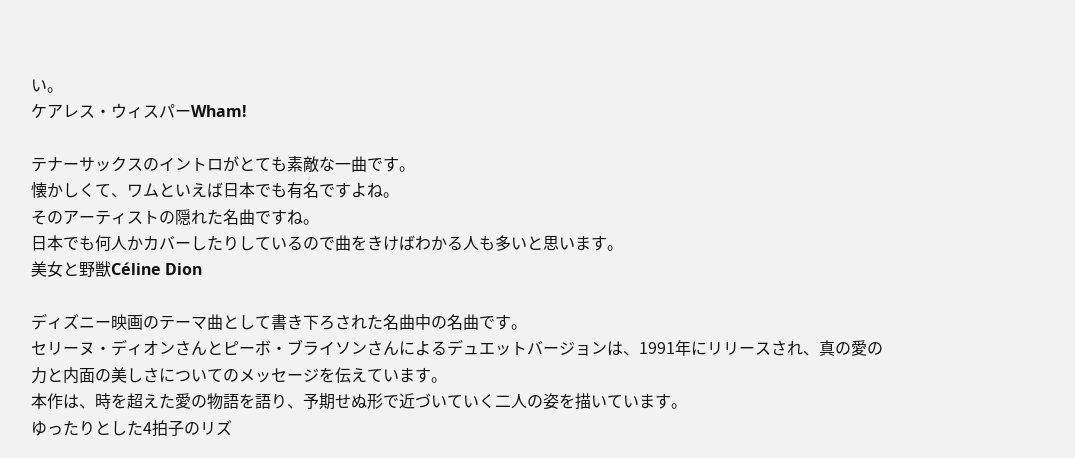い。
ケアレス・ウィスパーWham!

テナーサックスのイントロがとても素敵な一曲です。
懐かしくて、ワムといえば日本でも有名ですよね。
そのアーティストの隠れた名曲ですね。
日本でも何人かカバーしたりしているので曲をきけばわかる人も多いと思います。
美女と野獣Céline Dion

ディズニー映画のテーマ曲として書き下ろされた名曲中の名曲です。
セリーヌ・ディオンさんとピーボ・ブライソンさんによるデュエットバージョンは、1991年にリリースされ、真の愛の力と内面の美しさについてのメッセージを伝えています。
本作は、時を超えた愛の物語を語り、予期せぬ形で近づいていく二人の姿を描いています。
ゆったりとした4拍子のリズ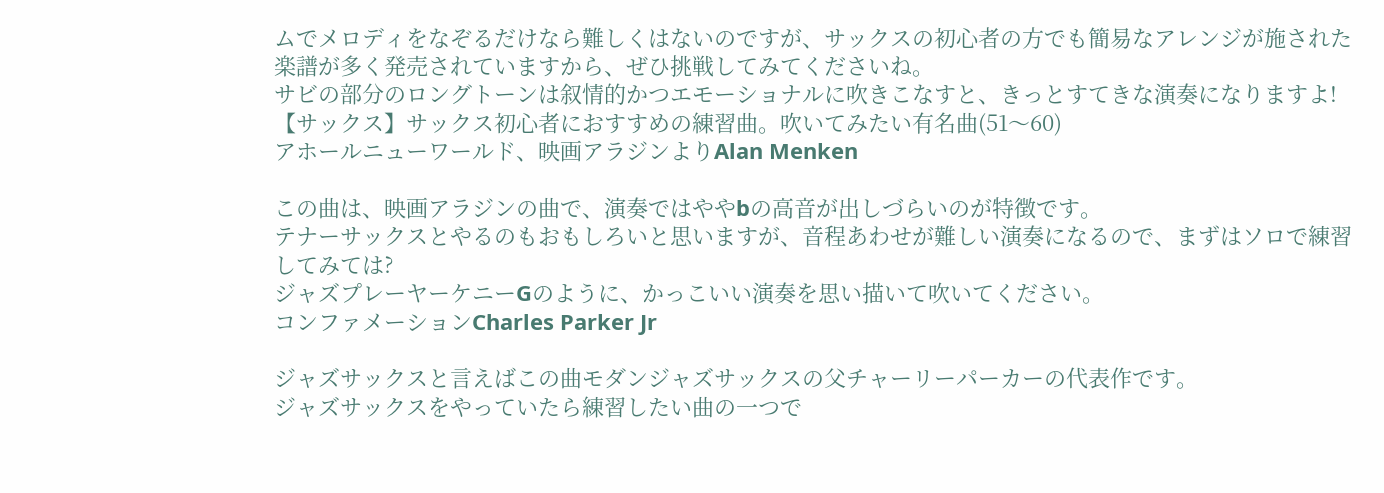ムでメロディをなぞるだけなら難しくはないのですが、サックスの初心者の方でも簡易なアレンジが施された楽譜が多く発売されていますから、ぜひ挑戦してみてくださいね。
サビの部分のロングトーンは叙情的かつエモーショナルに吹きこなすと、きっとすてきな演奏になりますよ!
【サックス】サックス初心者におすすめの練習曲。吹いてみたい有名曲(51〜60)
アホールニューワールド、映画アラジンよりAlan Menken

この曲は、映画アラジンの曲で、演奏ではややbの高音が出しづらいのが特徴です。
テナーサックスとやるのもおもしろいと思いますが、音程あわせが難しい演奏になるので、まずはソロで練習してみては?
ジャズプレーヤーケニーGのように、かっこいい演奏を思い描いて吹いてください。
コンファメーションCharles Parker Jr

ジャズサックスと言えばこの曲モダンジャズサックスの父チャーリーパーカーの代表作です。
ジャズサックスをやっていたら練習したい曲の一つで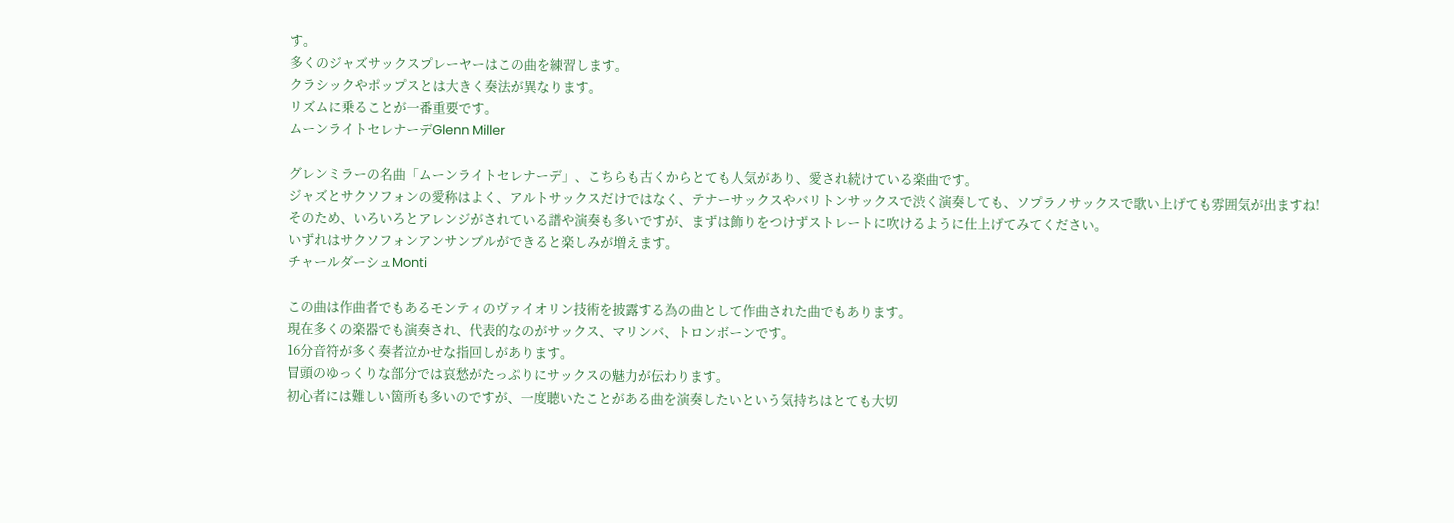す。
多くのジャズサックスプレーヤーはこの曲を練習します。
クラシックやポップスとは大きく奏法が異なります。
リズムに乗ることが一番重要です。
ムーンライトセレナーデGlenn Miller

グレンミラーの名曲「ムーンライトセレナーデ」、こちらも古くからとても人気があり、愛され続けている楽曲です。
ジャズとサクソフォンの愛称はよく、アルトサックスだけではなく、テナーサックスやバリトンサックスで渋く演奏しても、ソプラノサックスで歌い上げても雰囲気が出ますね!
そのため、いろいろとアレンジがされている譜や演奏も多いですが、まずは飾りをつけずストレートに吹けるように仕上げてみてください。
いずれはサクソフォンアンサンブルができると楽しみが増えます。
チャールダーシュMonti

この曲は作曲者でもあるモンティのヴァイオリン技術を披露する為の曲として作曲された曲でもあります。
現在多くの楽器でも演奏され、代表的なのがサックス、マリンバ、トロンボーンです。
16分音符が多く奏者泣かせな指回しがあります。
冒頭のゆっくりな部分では哀愁がたっぷりにサックスの魅力が伝わります。
初心者には難しい箇所も多いのですが、一度聴いたことがある曲を演奏したいという気持ちはとても大切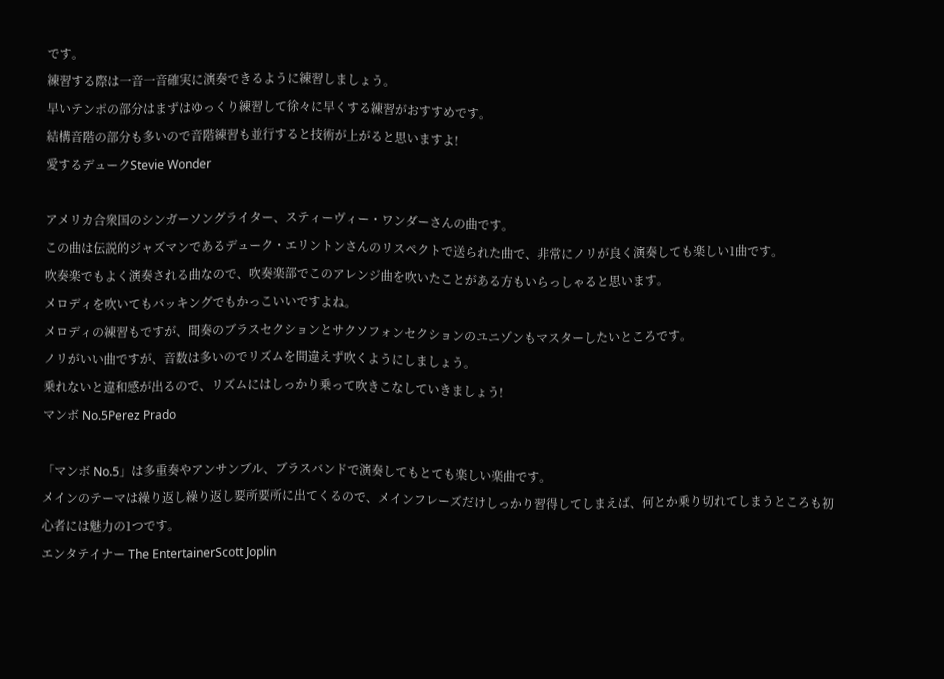です。
練習する際は一音一音確実に演奏できるように練習しましょう。
早いテンポの部分はまずはゆっくり練習して徐々に早くする練習がおすすめです。
結構音階の部分も多いので音階練習も並行すると技術が上がると思いますよ!
愛するデュークStevie Wonder

アメリカ合衆国のシンガーソングライター、スティーヴィー・ワンダーさんの曲です。
この曲は伝説的ジャズマンであるデューク・エリントンさんのリスペクトで送られた曲で、非常にノリが良く演奏しても楽しい1曲です。
吹奏楽でもよく演奏される曲なので、吹奏楽部でこのアレンジ曲を吹いたことがある方もいらっしゃると思います。
メロディを吹いてもバッキングでもかっこいいですよね。
メロディの練習もですが、間奏のブラスセクションとサクソフォンセクションのユニゾンもマスターしたいところです。
ノリがいい曲ですが、音数は多いのでリズムを間違えず吹くようにしましょう。
乗れないと違和感が出るので、リズムにはしっかり乗って吹きこなしていきましょう!
マンボ No.5Perez Prado

「マンボ No.5」は多重奏やアンサンブル、ブラスバンドで演奏してもとても楽しい楽曲です。
メインのテーマは繰り返し繰り返し要所要所に出てくるので、メインフレーズだけしっかり習得してしまえば、何とか乗り切れてしまうところも初心者には魅力の1つです。
エンタテイナー The EntertainerScott Joplin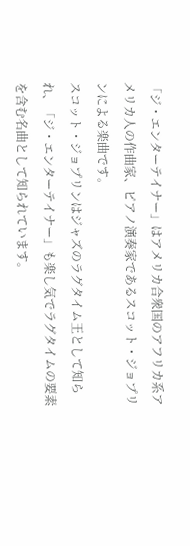「ジ・エンターテイナー」はアメリカ合衆国のアフリカ系アメリカ人の作曲家、ピアノ演奏家であるスコット・ジョプリンによる楽曲です。
スコット・ジョプリンはジャズのラグタイム王として知られ、「ジ・エンターテイナー」も楽し気でラグタイムの要素を含む名曲として知られています。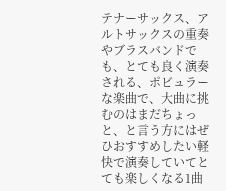テナーサックス、アルトサックスの重奏やブラスバンドでも、とても良く演奏される、ポビュラーな楽曲で、大曲に挑むのはまだちょっと、と言う方にはぜひおすすめしたい軽快で演奏していてとても楽しくなる1曲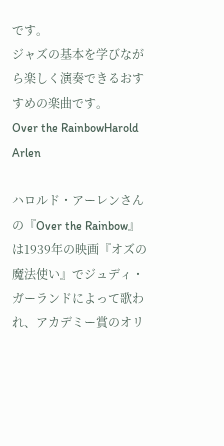です。
ジャズの基本を学びながら楽しく演奏できるおすすめの楽曲です。
Over the RainbowHarold Arlen

ハロルド・アーレンさんの『Over the Rainbow』は1939年の映画『オズの魔法使い』でジュディ・ガーランドによって歌われ、アカデミー賞のオリ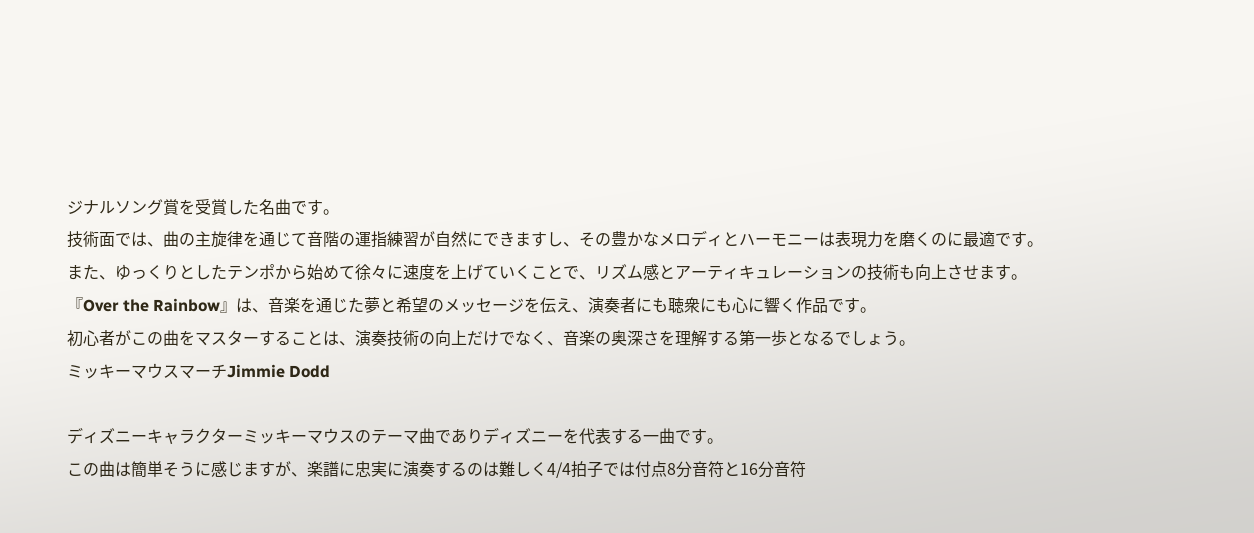ジナルソング賞を受賞した名曲です。
技術面では、曲の主旋律を通じて音階の運指練習が自然にできますし、その豊かなメロディとハーモニーは表現力を磨くのに最適です。
また、ゆっくりとしたテンポから始めて徐々に速度を上げていくことで、リズム感とアーティキュレーションの技術も向上させます。
『Over the Rainbow』は、音楽を通じた夢と希望のメッセージを伝え、演奏者にも聴衆にも心に響く作品です。
初心者がこの曲をマスターすることは、演奏技術の向上だけでなく、音楽の奥深さを理解する第一歩となるでしょう。
ミッキーマウスマーチJimmie Dodd

ディズニーキャラクターミッキーマウスのテーマ曲でありディズニーを代表する一曲です。
この曲は簡単そうに感じますが、楽譜に忠実に演奏するのは難しく4/4拍子では付点8分音符と16分音符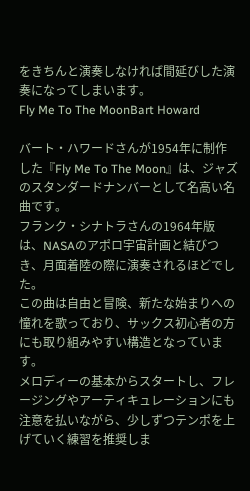をきちんと演奏しなければ間延びした演奏になってしまいます。
Fly Me To The MoonBart Howard

バート・ハワードさんが1954年に制作した『Fly Me To The Moon』は、ジャズのスタンダードナンバーとして名高い名曲です。
フランク・シナトラさんの1964年版は、NASAのアポロ宇宙計画と結びつき、月面着陸の際に演奏されるほどでした。
この曲は自由と冒険、新たな始まりへの憧れを歌っており、サックス初心者の方にも取り組みやすい構造となっています。
メロディーの基本からスタートし、フレージングやアーティキュレーションにも注意を払いながら、少しずつテンポを上げていく練習を推奨しま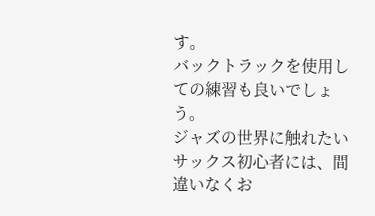す。
バックトラックを使用しての練習も良いでしょう。
ジャズの世界に触れたいサックス初心者には、間違いなくお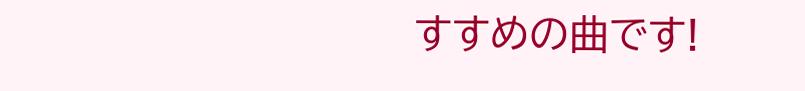すすめの曲です!